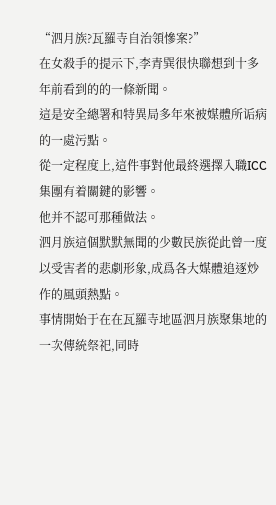“泗月族?瓦羅寺自治領慘案?”
在女殺手的提示下,李青巽很快聯想到十多年前看到的的一條新聞。
這是安全總署和特異局多年來被媒體所诟病的一處污點。
從一定程度上,這件事對他最終選擇入職ICC集團有着關鍵的影響。
他并不認可那種做法。
泗月族這個默默無聞的少數民族從此曾一度以受害者的悲劇形象,成爲各大媒體追逐炒作的風頭熱點。
事情開始于在在瓦羅寺地區泗月族聚集地的一次傳統祭祀,同時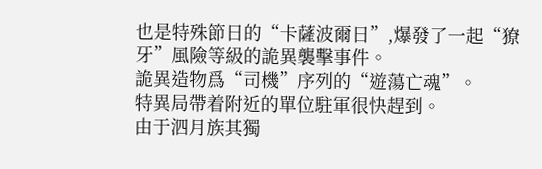也是特殊節日的“卡薩波爾日”,爆發了一起“獠牙”風險等級的詭異襲擊事件。
詭異造物爲“司機”序列的“遊蕩亡魂”。
特異局帶着附近的單位駐軍很快趕到。
由于泗月族其獨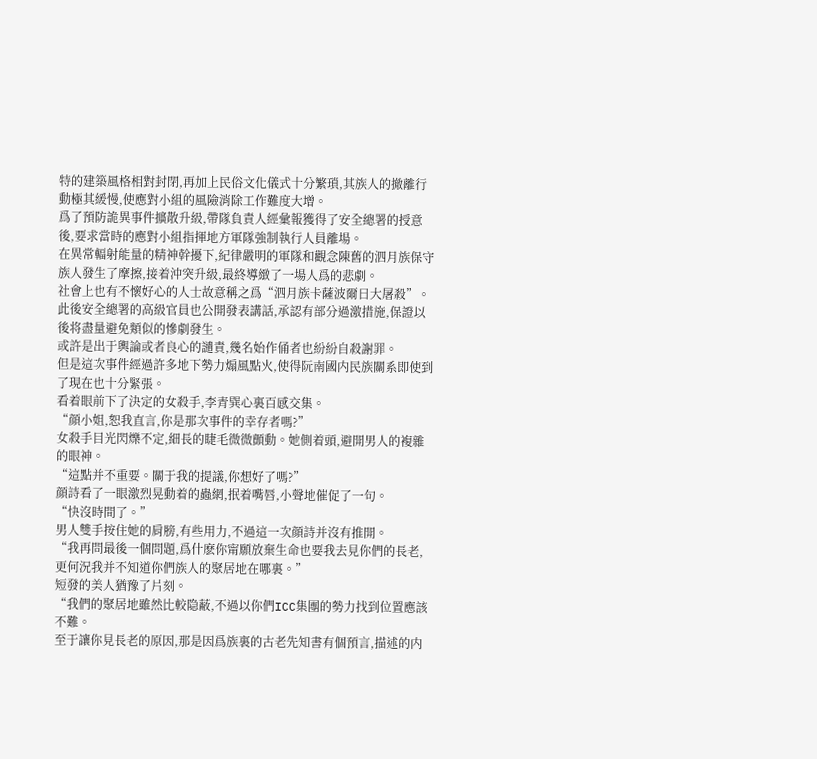特的建築風格相對封閉,再加上民俗文化儀式十分繁瑣,其族人的撤離行動極其緩慢,使應對小組的風險消除工作難度大增。
爲了預防詭異事件擴散升級,帶隊負責人經彙報獲得了安全總署的授意後,要求當時的應對小組指揮地方軍隊強制執行人員離場。
在異常輻射能量的精神幹擾下,紀律嚴明的軍隊和觀念陳舊的泗月族保守族人發生了摩擦,接着沖突升級,最終導緻了一場人爲的悲劇。
社會上也有不懷好心的人士故意稱之爲“泗月族卡薩波爾日大屠殺”。
此後安全總署的高級官員也公開發表講話,承認有部分過激措施,保證以後将盡量避免類似的慘劇發生。
或許是出于輿論或者良心的譴責,幾名始作俑者也紛紛自殺謝罪。
但是這次事件經過許多地下勢力煽風點火,使得阮南國内民族關系即使到了現在也十分緊張。
看着眼前下了決定的女殺手,李青巽心裏百感交集。
“顔小姐,恕我直言,你是那次事件的幸存者嗎?”
女殺手目光閃爍不定,細長的睫毛微微顫動。她側着頭,避開男人的複雜的眼神。
“這點并不重要。關于我的提議,你想好了嗎?”
顔詩看了一眼激烈晃動着的蟲網,抿着嘴唇,小聲地催促了一句。
“快沒時間了。”
男人雙手按住她的肩膀,有些用力,不過這一次顔詩并沒有推開。
“我再問最後一個問題,爲什麽你甯願放棄生命也要我去見你們的長老,更何況我并不知道你們族人的聚居地在哪裏。”
短發的美人猶豫了片刻。
“我們的聚居地雖然比較隐蔽,不過以你們ICC集團的勢力找到位置應該不難。
至于讓你見長老的原因,那是因爲族裏的古老先知書有個預言,描述的内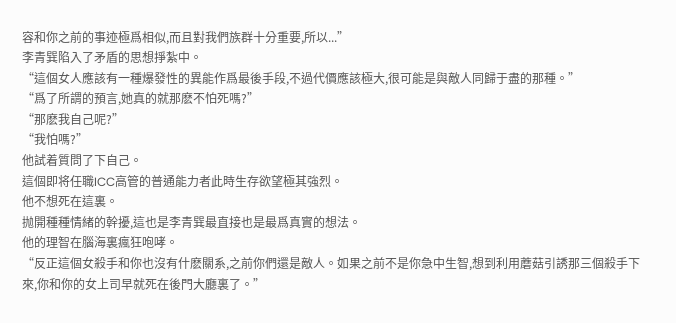容和你之前的事迹極爲相似,而且對我們族群十分重要,所以...”
李青巽陷入了矛盾的思想掙紮中。
“這個女人應該有一種爆發性的異能作爲最後手段,不過代價應該極大,很可能是與敵人同歸于盡的那種。”
“爲了所謂的預言,她真的就那麽不怕死嗎?”
“那麽我自己呢?”
“我怕嗎?”
他試着質問了下自己。
這個即将任職ICC高管的普通能力者此時生存欲望極其強烈。
他不想死在這裏。
抛開種種情緒的幹擾,這也是李青巽最直接也是最爲真實的想法。
他的理智在腦海裏瘋狂咆哮。
“反正這個女殺手和你也沒有什麽關系,之前你們還是敵人。如果之前不是你急中生智,想到利用蘑菇引誘那三個殺手下來,你和你的女上司早就死在後門大廳裏了。”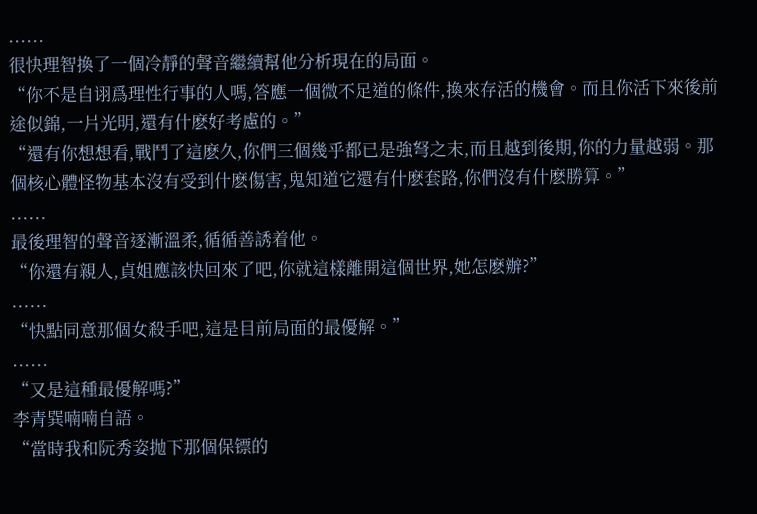......
很快理智換了一個冷靜的聲音繼續幫他分析現在的局面。
“你不是自诩爲理性行事的人嗎,答應一個微不足道的條件,換來存活的機會。而且你活下來後前途似錦,一片光明,還有什麽好考慮的。”
“還有你想想看,戰鬥了這麽久,你們三個幾乎都已是強弩之末,而且越到後期,你的力量越弱。那個核心體怪物基本沒有受到什麽傷害,鬼知道它還有什麽套路,你們沒有什麽勝算。”
......
最後理智的聲音逐漸溫柔,循循善誘着他。
“你還有親人,貞姐應該快回來了吧,你就這樣離開這個世界,她怎麽辦?”
......
“快點同意那個女殺手吧,這是目前局面的最優解。”
......
“又是這種最優解嗎?”
李青巽喃喃自語。
“當時我和阮秀姿抛下那個保镖的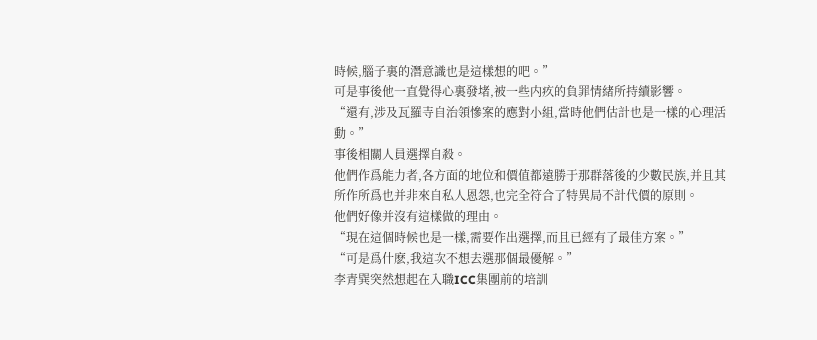時候,腦子裏的潛意識也是這樣想的吧。”
可是事後他一直覺得心裏發堵,被一些内疚的負罪情緒所持續影響。
“還有,涉及瓦羅寺自治領慘案的應對小組,當時他們估計也是一樣的心理活動。”
事後相關人員選擇自殺。
他們作爲能力者,各方面的地位和價值都遠勝于那群落後的少數民族,并且其所作所爲也并非來自私人恩怨,也完全符合了特異局不計代價的原則。
他們好像并沒有這樣做的理由。
“現在這個時候也是一樣,需要作出選擇,而且已經有了最佳方案。”
“可是爲什麽,我這次不想去選那個最優解。”
李青巽突然想起在入職ICC集團前的培訓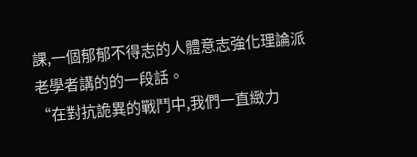課,一個郁郁不得志的人體意志強化理論派老學者講的的一段話。
“在對抗詭異的戰鬥中,我們一直緻力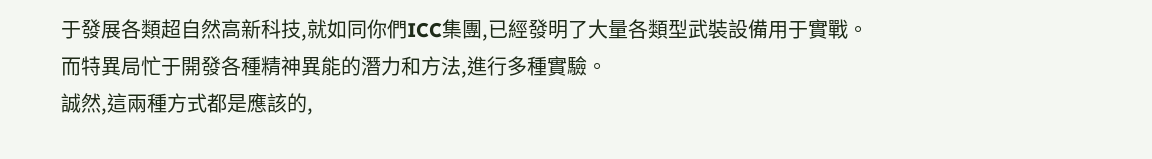于發展各類超自然高新科技,就如同你們ICC集團,已經發明了大量各類型武裝設備用于實戰。
而特異局忙于開發各種精神異能的潛力和方法,進行多種實驗。
誠然,這兩種方式都是應該的,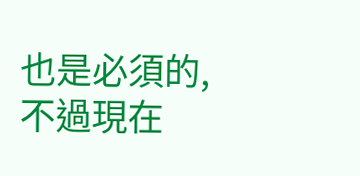也是必須的,不過現在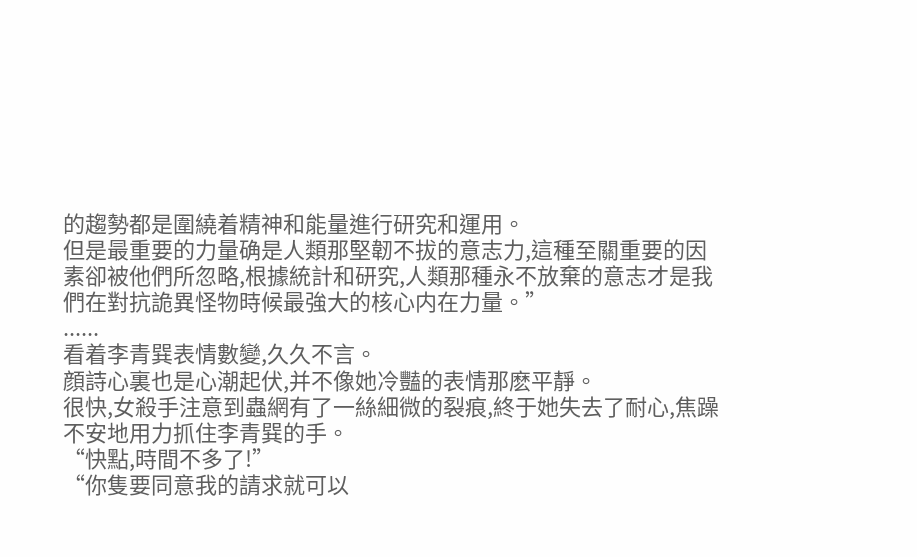的趨勢都是圍繞着精神和能量進行研究和運用。
但是最重要的力量确是人類那堅韌不拔的意志力,這種至關重要的因素卻被他們所忽略,根據統計和研究,人類那種永不放棄的意志才是我們在對抗詭異怪物時候最強大的核心内在力量。”
......
看着李青巽表情數變,久久不言。
顔詩心裏也是心潮起伏,并不像她冷豔的表情那麽平靜。
很快,女殺手注意到蟲網有了一絲細微的裂痕,終于她失去了耐心,焦躁不安地用力抓住李青巽的手。
“快點,時間不多了!”
“你隻要同意我的請求就可以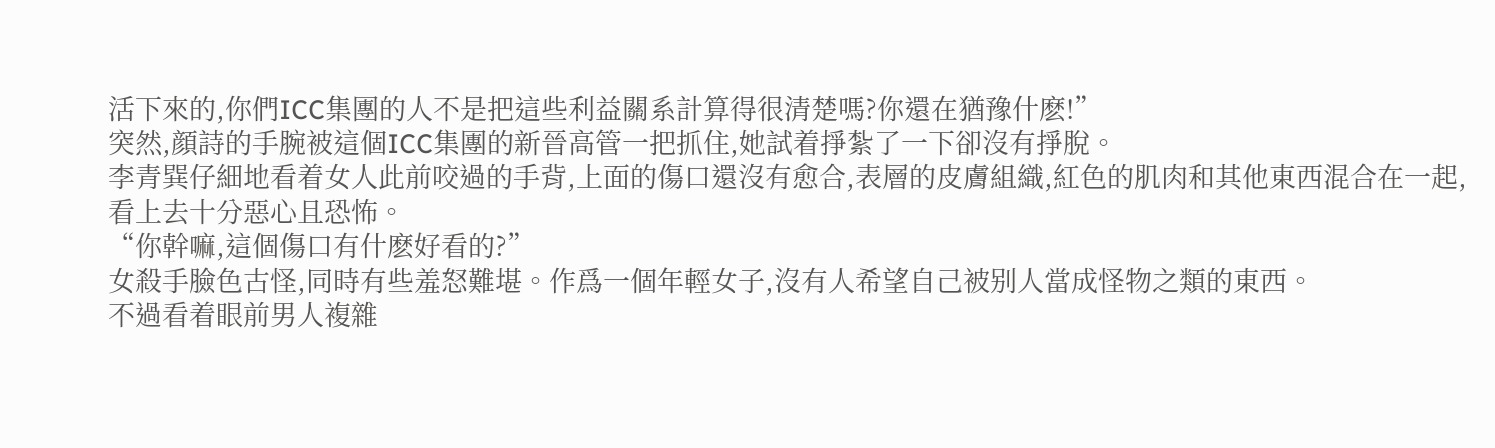活下來的,你們ICC集團的人不是把這些利益關系計算得很清楚嗎?你還在猶豫什麽!”
突然,顔詩的手腕被這個ICC集團的新晉高管一把抓住,她試着掙紮了一下卻沒有掙脫。
李青巽仔細地看着女人此前咬過的手背,上面的傷口還沒有愈合,表層的皮膚組織,紅色的肌肉和其他東西混合在一起,看上去十分惡心且恐怖。
“你幹嘛,這個傷口有什麽好看的?”
女殺手臉色古怪,同時有些羞怒難堪。作爲一個年輕女子,沒有人希望自己被别人當成怪物之類的東西。
不過看着眼前男人複雜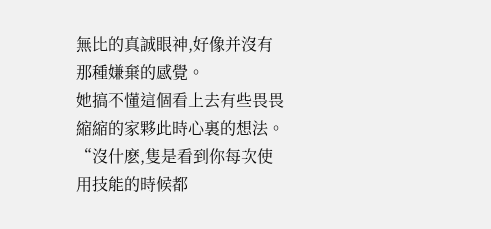無比的真誠眼神,好像并沒有那種嫌棄的感覺。
她搞不懂這個看上去有些畏畏縮縮的家夥此時心裏的想法。
“沒什麽,隻是看到你每次使用技能的時候都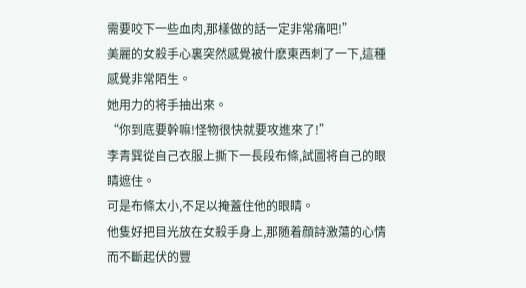需要咬下一些血肉,那樣做的話一定非常痛吧!”
美麗的女殺手心裏突然感覺被什麽東西刺了一下,這種感覺非常陌生。
她用力的将手抽出來。
“你到底要幹嘛!怪物很快就要攻進來了!”
李青巽從自己衣服上撕下一長段布條,試圖将自己的眼睛遮住。
可是布條太小,不足以掩蓋住他的眼睛。
他隻好把目光放在女殺手身上,那随着顔詩激蕩的心情而不斷起伏的豐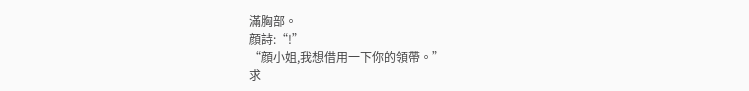滿胸部。
顔詩:“!”
“顔小姐,我想借用一下你的領帶。”
求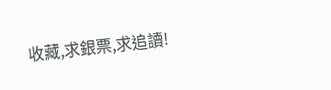收藏,求銀票,求追讀!